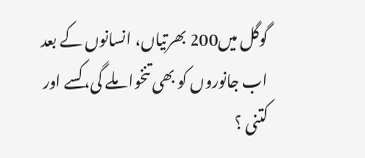گوگل میں200 بھرتیاں، انسانوں کے بعد اب جانوروں کو بھی تنخوا ملے گی، کسے اور کتنی ؟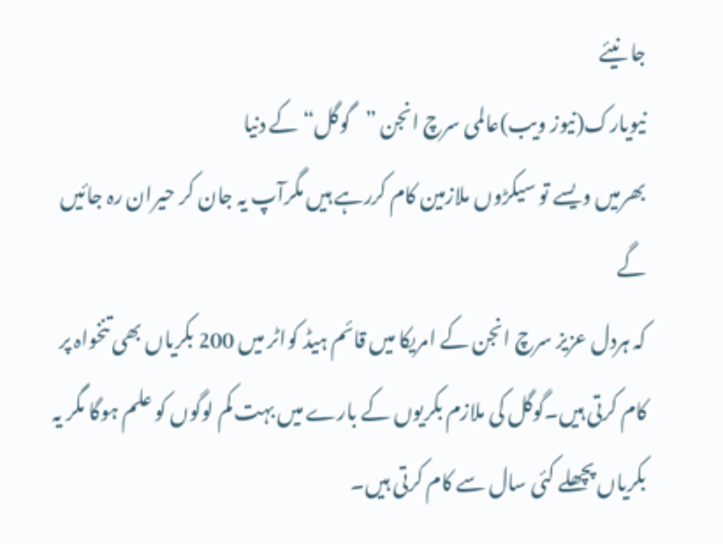جا نیئے
نیویارک(نیوز ویب)عالمی سرچ انجن ”گوگل“ کے دنیا
بھرمیں ویسے تو سیکڑوں ملازمین کام کررہے ہیں مگرآپ یہ جان کر حیران رہ جائیں گے
کہ ہردل عزیز سرچ انجن کے امریکا میں قائم ہیڈ کواٹر میں 200 بکریاں بھی تنخواہ پر
کام کرتی ہیں۔گوگل کی ملازم بکریوں کے بارے میں بہت کم لوگوں کو علم ہوگا مگر یہ
بکریاں پچھلے کئی سال سے کام کرتی ہیں۔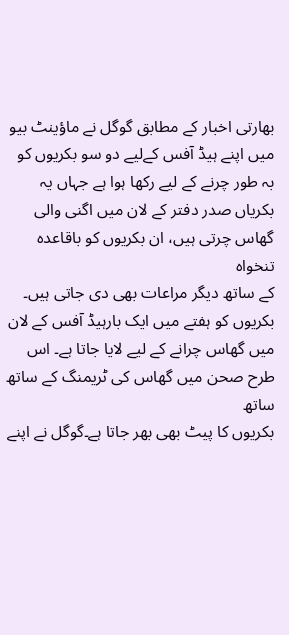بھارتی اخبار کے مطابق گوگل نے ماؤینٹ بیو
میں اپنے ہیڈ آفس کےلیے دو سو بکریوں کو بہ طور چرنے کے لیے رکھا ہوا ہے جہاں یہ
بکریاں صدر دفتر کے لان میں اگنی والی گھاس چرتی ہیں، ان بکریوں کو باقاعدہ تنخواہ
کے ساتھ دیگر مراعات بھی دی جاتی ہیں۔ بکریوں کو ہفتے میں ایک بارہیڈ آفس کے لان
میں گھاس چرانے کے لیے لایا جاتا ہے۔ اس طرح صحن میں گھاس کی ٹریمنگ کے ساتھ ساتھ
بکریوں کا پیٹ بھی بھر جاتا ہے۔گوگل نے اپنے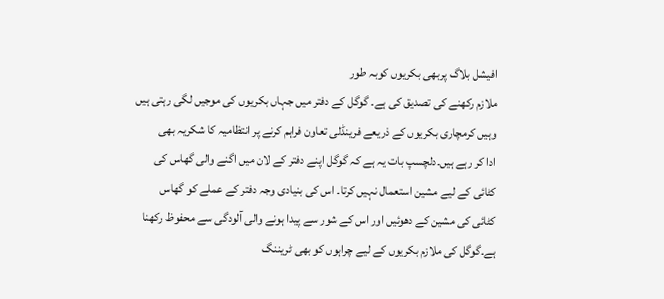افیشل بلاگ پربھی بکریوں کوبہ طور
ملازم رکھنے کی تصدیق کی ہے۔ گوگل کے دفتر میں جہاں بکریوں کی موجیں لگی رہتی ہیں
وہیں کرمچاری بکریوں کے ذریعے فرینڈلی تعاون فراہم کرنے پر انتظامیہ کا شکریہ بھی
ادا کر رہے ہیں۔دلچسپ بات یہ ہے کہ گوگل اپنے دفتر کے لان میں اگنے والی گھاس کی
کٹائی کے لیے مشین استعمال نہیں کرتا۔ اس کی بنیادی وجہ دفتر کے عملے کو گھاس
کٹائی کی مشین کے دھوئیں اور اس کے شور سے پیدا ہونے والی آلودگی سے محفوظ رکھنا
ہے۔گوگل کی ملازم بکریوں کے لیے چراہوں کو بھی ٹریننگ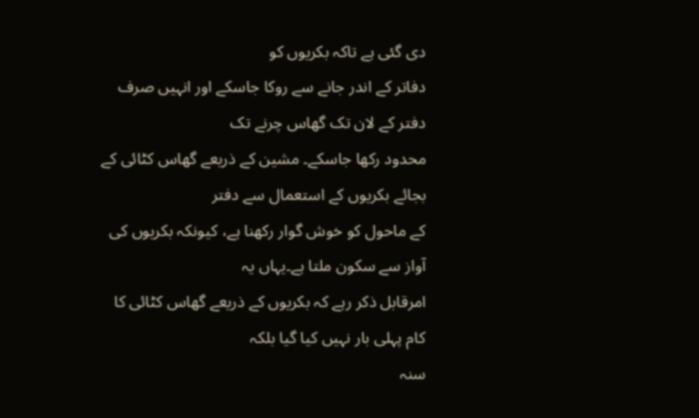دی گئی ہے تاکہ بکریوں کو
دفاتر کے اندر جانے سے روکا جاسکے اور انہیں صرف دفتر کے لان تک گھاس چرنے تک
محدود رکھا جاسکے۔ مشین کے ذریعے گھاس کٹائی کے بجائے بکریوں کے استعمال سے دفتر
کے ماحول کو خوش گوار رکھنا ہے، کیونکہ بکریوں کی آواز سے سکون ملتا ہے۔یہاں یہ
امرقابل ذکر رہے کہ بکریوں کے ذریعے گھاس کٹائی کا کام پہلی بار نہیں کیا گیا بلکہ
سنہ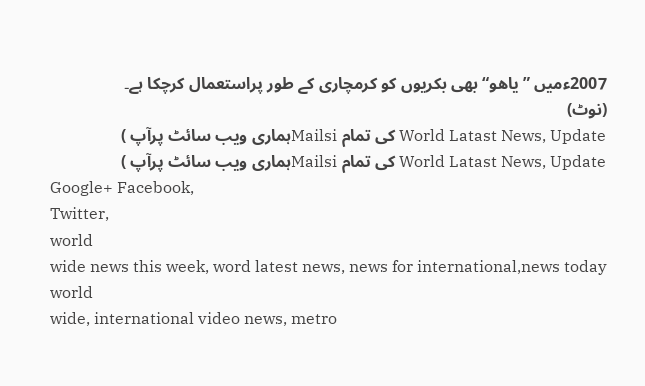2007ءمیں ”یاھو“ بھی بکریوں کو کرمچاری کے طور پراستعمال کرچکا ہے۔
(نوٹ)
World Latast News, Update کی تمام Mailsiہماری ویب سائٹ پرآپ )
World Latast News, Update کی تمام Mailsiہماری ویب سائٹ پرآپ )
Google+ Facebook,
Twitter,
world
wide news this week, word latest news, news for international,news today world
wide, international video news, metro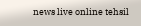news live online tehsil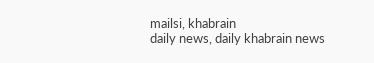mailsi, khabrain
daily news, daily khabrain news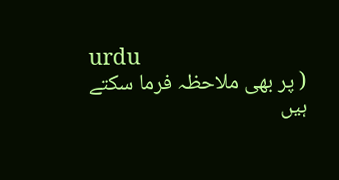urdu
( پر بھی ملاحظہ فرما سکتے
ہیں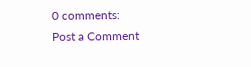0 comments:
Post a Comment